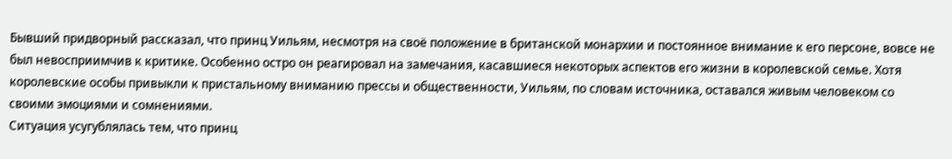Бывший придворный рассказал, что принц Уильям, несмотря на своё положение в британской монархии и постоянное внимание к его персоне, вовсе не был невосприимчив к критике. Особенно остро он реагировал на замечания, касавшиеся некоторых аспектов его жизни в королевской семье. Хотя королевские особы привыкли к пристальному вниманию прессы и общественности, Уильям, по словам источника, оставался живым человеком со своими эмоциями и сомнениями.
Ситуация усугублялась тем, что принц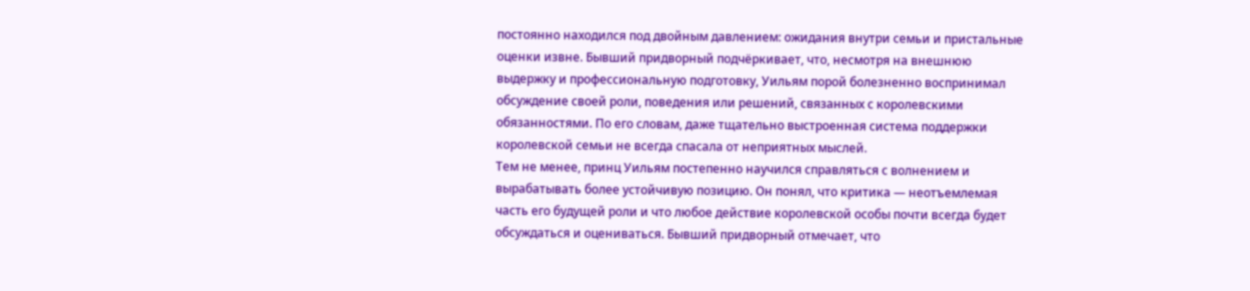постоянно находился под двойным давлением: ожидания внутри семьи и пристальные оценки извне. Бывший придворный подчёркивает, что, несмотря на внешнюю выдержку и профессиональную подготовку, Уильям порой болезненно воспринимал обсуждение своей роли, поведения или решений, связанных с королевскими обязанностями. По его словам, даже тщательно выстроенная система поддержки королевской семьи не всегда спасала от неприятных мыслей.
Тем не менее, принц Уильям постепенно научился справляться с волнением и вырабатывать более устойчивую позицию. Он понял, что критика — неотъемлемая часть его будущей роли и что любое действие королевской особы почти всегда будет обсуждаться и оцениваться. Бывший придворный отмечает, что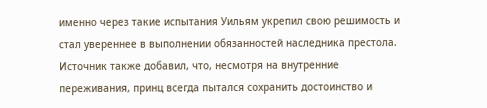именно через такие испытания Уильям укрепил свою решимость и стал увереннее в выполнении обязанностей наследника престола.
Источник также добавил, что, несмотря на внутренние переживания, принц всегда пытался сохранить достоинство и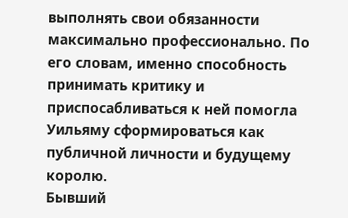выполнять свои обязанности максимально профессионально. По его словам, именно способность принимать критику и приспосабливаться к ней помогла Уильяму сформироваться как публичной личности и будущему королю.
Бывший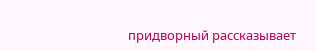придворный рассказывает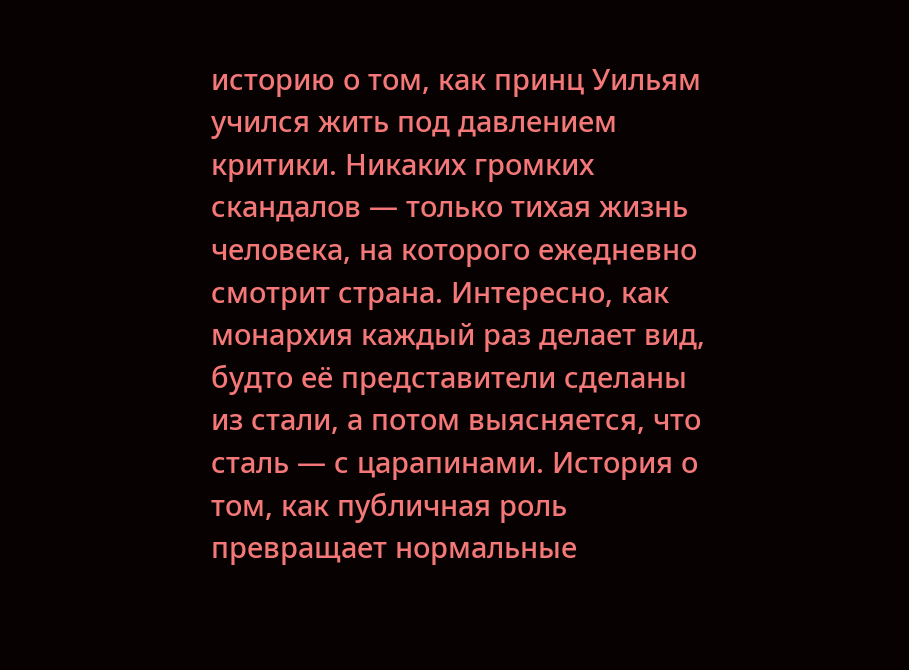историю о том, как принц Уильям учился жить под давлением критики. Никаких громких скандалов — только тихая жизнь человека, на которого ежедневно смотрит страна. Интересно, как монархия каждый раз делает вид, будто её представители сделаны из стали, а потом выясняется, что сталь — с царапинами. История о том, как публичная роль превращает нормальные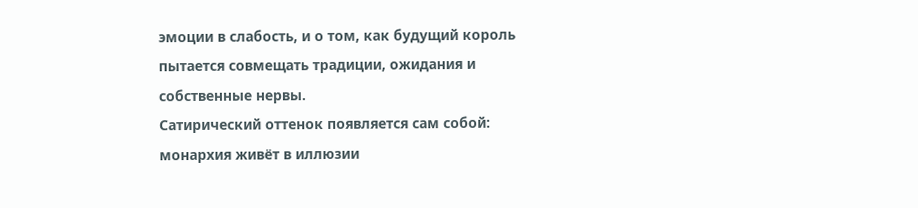эмоции в слабость, и о том, как будущий король пытается совмещать традиции, ожидания и собственные нервы.
Сатирический оттенок появляется сам собой: монархия живёт в иллюзии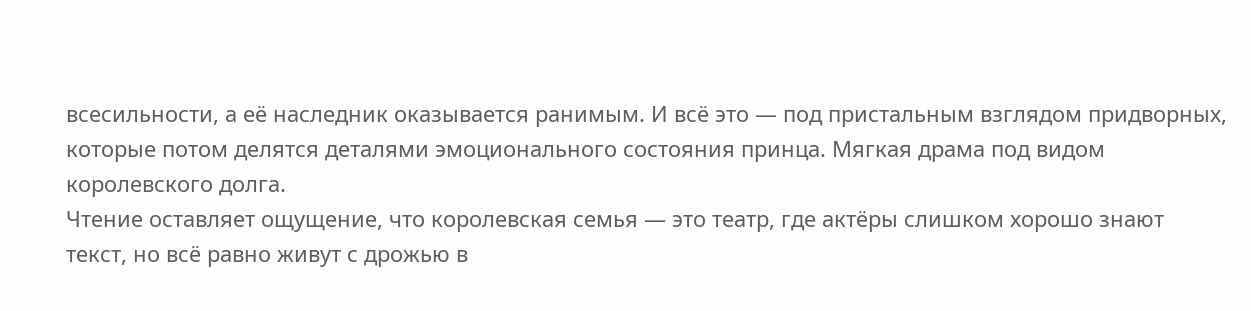всесильности, а её наследник оказывается ранимым. И всё это — под пристальным взглядом придворных, которые потом делятся деталями эмоционального состояния принца. Мягкая драма под видом королевского долга.
Чтение оставляет ощущение, что королевская семья — это театр, где актёры слишком хорошо знают текст, но всё равно живут с дрожью в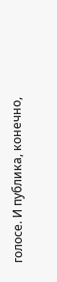голосе. И публика, конечно,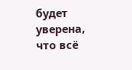будет уверена, что всё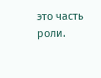это часть роли.